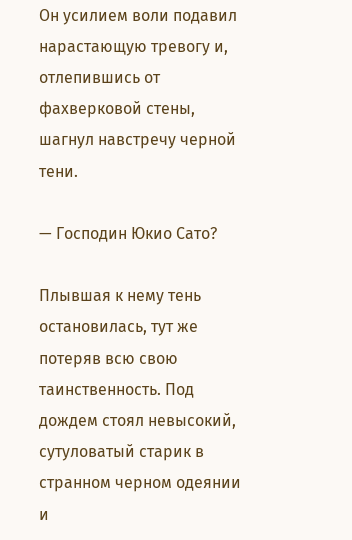Он усилием воли подавил нарастающую тревогу и, отлепившись от фахверковой стены, шагнул навстречу черной тени.

— Господин Юкио Сато?

Плывшая к нему тень остановилась, тут же потеряв всю свою таинственность. Под дождем стоял невысокий, сутуловатый старик в странном черном одеянии и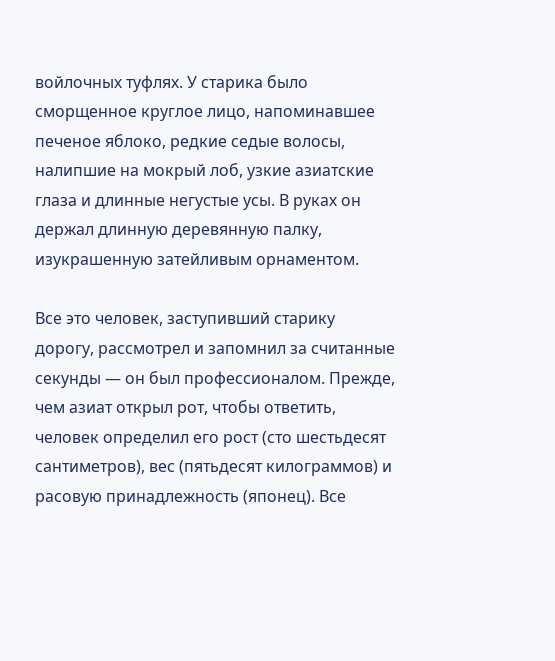войлочных туфлях. У старика было сморщенное круглое лицо, напоминавшее печеное яблоко, редкие седые волосы, налипшие на мокрый лоб, узкие азиатские глаза и длинные негустые усы. В руках он держал длинную деревянную палку, изукрашенную затейливым орнаментом.

Все это человек, заступивший старику дорогу, рассмотрел и запомнил за считанные секунды — он был профессионалом. Прежде, чем азиат открыл рот, чтобы ответить, человек определил его рост (сто шестьдесят сантиметров), вес (пятьдесят килограммов) и расовую принадлежность (японец). Все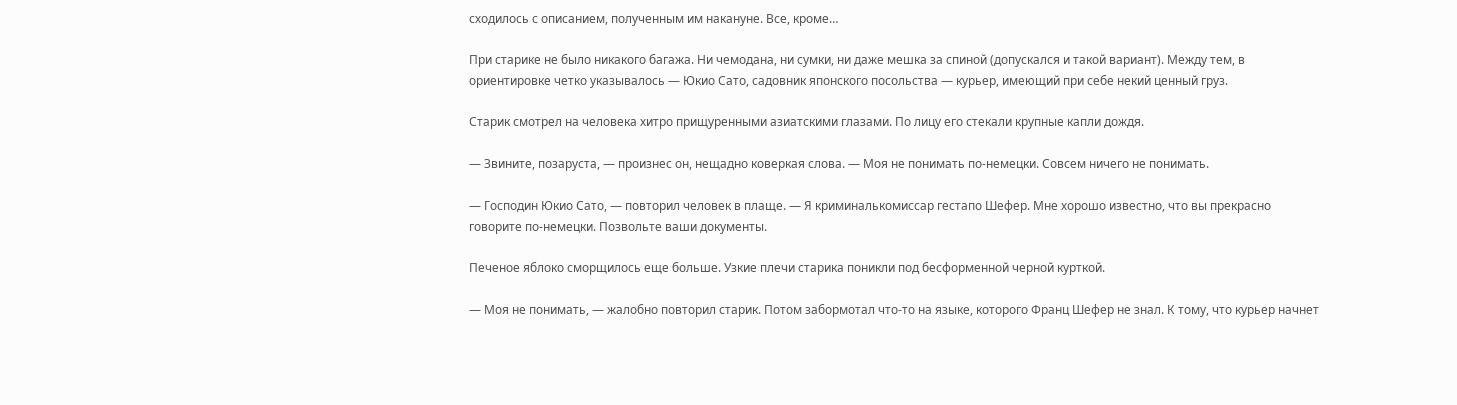сходилось с описанием, полученным им накануне. Все, кроме…

При старике не было никакого багажа. Ни чемодана, ни сумки, ни даже мешка за спиной (допускался и такой вариант). Между тем, в ориентировке четко указывалось — Юкио Сато, садовник японского посольства — курьер, имеющий при себе некий ценный груз.

Старик смотрел на человека хитро прищуренными азиатскими глазами. По лицу его стекали крупные капли дождя.

— Звините, позаруста, — произнес он, нещадно коверкая слова. — Моя не понимать по-немецки. Совсем ничего не понимать.

— Господин Юкио Сато, — повторил человек в плаще. — Я криминалькомиссар гестапо Шефер. Мне хорошо известно, что вы прекрасно говорите по-немецки. Позвольте ваши документы.

Печеное яблоко сморщилось еще больше. Узкие плечи старика поникли под бесформенной черной курткой.

— Моя не понимать, — жалобно повторил старик. Потом забормотал что-то на языке, которого Франц Шефер не знал. К тому, что курьер начнет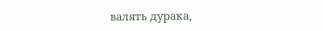валять дурака,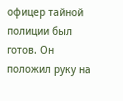офицер тайной полиции был готов. Он положил руку на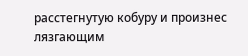расстегнутую кобуру и произнес лязгающим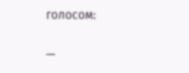голосом:

—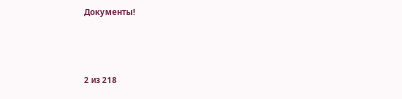Документы!



2 из 218